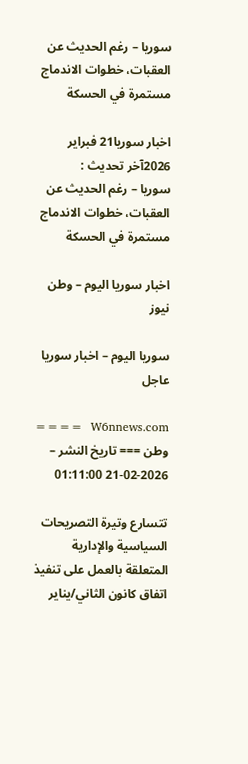سوريا – رغم الحديث عن العقبات، خطوات الاندماج مستمرة في الحسكة

اخبار سوريا21 فبراير 2026آخر تحديث :
سوريا – رغم الحديث عن العقبات، خطوات الاندماج مستمرة في الحسكة

اخبار سوريا اليوم – وطن نيوز

سوريا اليوم – اخبار سوريا عاجل

W6nnews.com  ==== وطن === تاريخ النشر – 2026-02-21 01:11:00

تتسارع وتيرة التصريحات السياسية والإدارية المتعلقة بالعمل على تنفيذ اتفاق كانون الثاني/يناير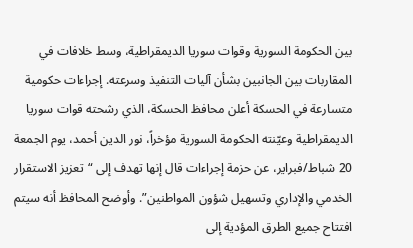بين الحكومة السورية وقوات سوريا الديمقراطية، وسط خلافات في المقاربات بين الجانبين بشأن آليات التنفيذ وسرعته. إجراءات حكومية متسارعة في الحسكة أعلن محافظ الحسكة، الذي رشحته قوات سوريا الديمقراطية وعيّنته الحكومة السورية مؤخراً، نور الدين أحمد، يوم الجمعة 20 شباط/فبراير، عن حزمة إجراءات قال إنها تهدف إلى “تعزيز الاستقرار الخدمي والإداري وتسهيل شؤون المواطنين”. وأوضح المحافظ أنه سيتم افتتاح جميع الطرق المؤدية إلى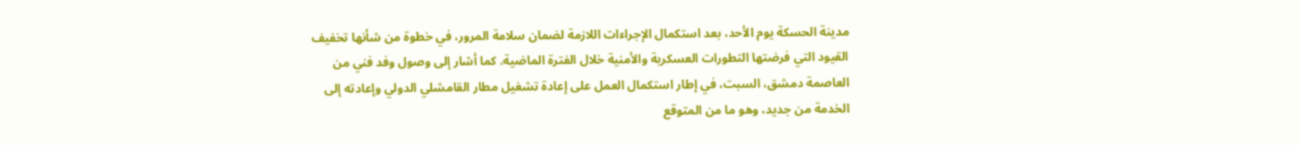مدينة الحسكة يوم الأحد، بعد استكمال الإجراءات اللازمة لضمان سلامة المرور، في خطوة من شأنها تخفيف القيود التي فرضتها التطورات العسكرية والأمنية خلال الفترة الماضية. كما أشار إلى وصول وفد فني من العاصمة دمشق، السبت، في إطار استكمال العمل على إعادة تشغيل مطار القامشلي الدولي وإعادته إلى الخدمة من جديد، وهو ما من المتوقع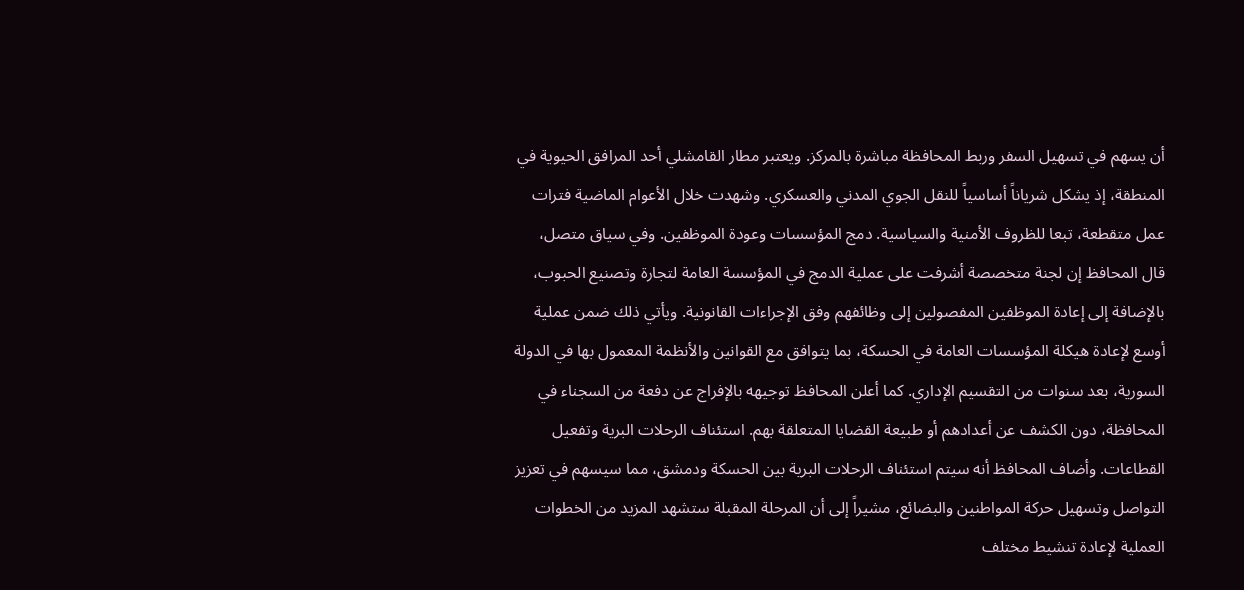أن يسهم في تسهيل السفر وربط المحافظة مباشرة بالمركز. ويعتبر مطار القامشلي أحد المرافق الحيوية في المنطقة، إذ يشكل شرياناً أساسياً للنقل الجوي المدني والعسكري. وشهدت خلال الأعوام الماضية فترات عمل متقطعة، تبعا للظروف الأمنية والسياسية. دمج المؤسسات وعودة الموظفين. وفي سياق متصل، قال المحافظ إن لجنة متخصصة أشرفت على عملية الدمج في المؤسسة العامة لتجارة وتصنيع الحبوب، بالإضافة إلى إعادة الموظفين المفصولين إلى وظائفهم وفق الإجراءات القانونية. ويأتي ذلك ضمن عملية أوسع لإعادة هيكلة المؤسسات العامة في الحسكة، بما يتوافق مع القوانين والأنظمة المعمول بها في الدولة السورية، بعد سنوات من التقسيم الإداري. كما أعلن المحافظ توجيهه بالإفراج عن دفعة من السجناء في المحافظة، دون الكشف عن أعدادهم أو طبيعة القضايا المتعلقة بهم. استئناف الرحلات البرية وتفعيل القطاعات. وأضاف المحافظ أنه سيتم استئناف الرحلات البرية بين الحسكة ودمشق، مما سيسهم في تعزيز التواصل وتسهيل حركة المواطنين والبضائع، مشيراً إلى أن المرحلة المقبلة ستشهد المزيد من الخطوات العملية لإعادة تنشيط مختلف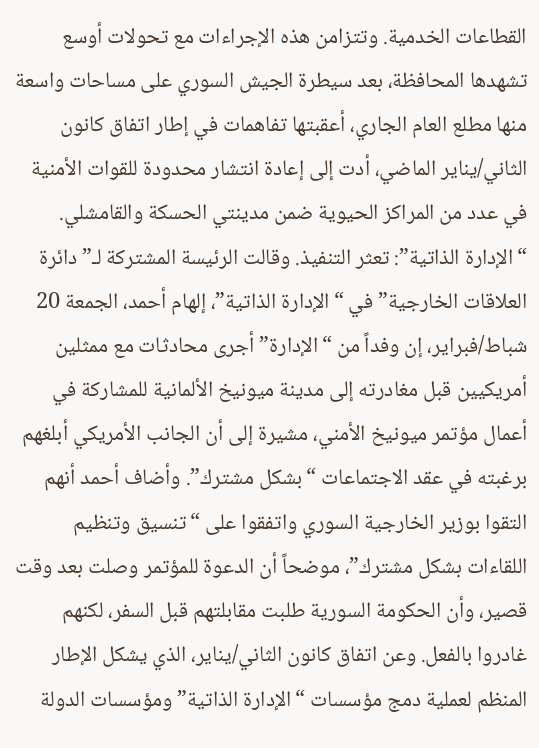القطاعات الخدمية. وتتزامن هذه الإجراءات مع تحولات أوسع تشهدها المحافظة، بعد سيطرة الجيش السوري على مساحات واسعة منها مطلع العام الجاري، أعقبتها تفاهمات في إطار اتفاق كانون الثاني/يناير الماضي، أدت إلى إعادة انتشار محدودة للقوات الأمنية في عدد من المراكز الحيوية ضمن مدينتي الحسكة والقامشلي. “الإدارة الذاتية”: تعثر التنفيذ. وقالت الرئيسة المشتركة لـ”دائرة العلاقات الخارجية” في “الإدارة الذاتية”، إلهام أحمد، الجمعة 20 شباط/فبراير، إن وفداً من “الإدارة” أجرى محادثات مع ممثلين أمريكيين قبل مغادرته إلى مدينة ميونيخ الألمانية للمشاركة في أعمال مؤتمر ميونيخ الأمني، مشيرة إلى أن الجانب الأمريكي أبلغهم برغبته في عقد الاجتماعات “بشكل مشترك”. وأضاف أحمد أنهم التقوا بوزير الخارجية السوري واتفقوا على “تنسيق وتنظيم اللقاءات بشكل مشترك”، موضحاً أن الدعوة للمؤتمر وصلت بعد وقت قصير، وأن الحكومة السورية طلبت مقابلتهم قبل السفر، لكنهم غادروا بالفعل. وعن اتفاق كانون الثاني/يناير، الذي يشكل الإطار المنظم لعملية دمج مؤسسات “الإدارة الذاتية” ومؤسسات الدولة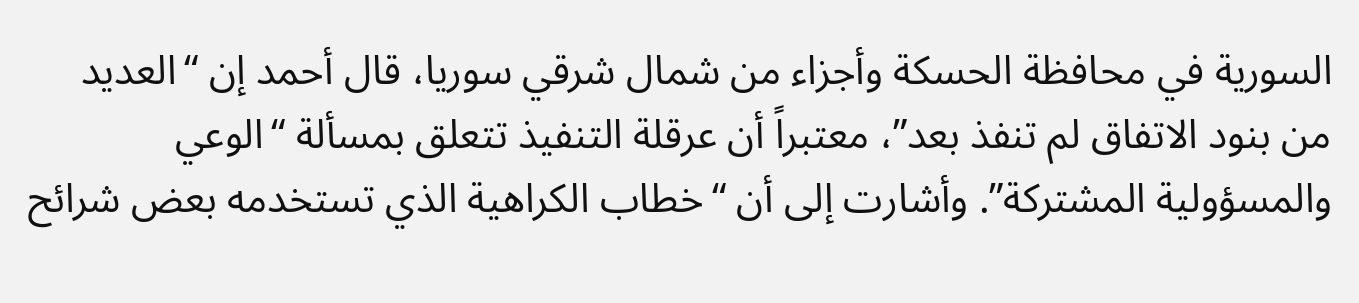السورية في محافظة الحسكة وأجزاء من شمال شرقي سوريا، قال أحمد إن “العديد من بنود الاتفاق لم تنفذ بعد”، معتبراً أن عرقلة التنفيذ تتعلق بمسألة “الوعي والمسؤولية المشتركة”. وأشارت إلى أن “خطاب الكراهية الذي تستخدمه بعض شرائح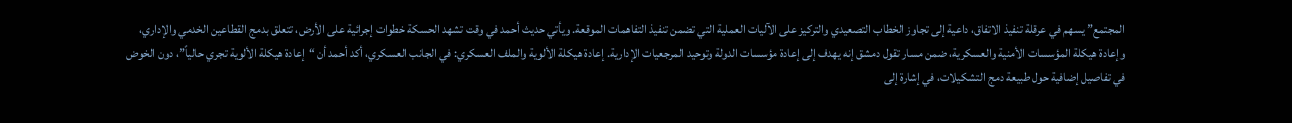المجتمع” يسهم في عرقلة تنفيذ الاتفاق، داعية إلى تجاوز الخطاب التصعيدي والتركيز على الآليات العملية التي تضمن تنفيذ التفاهمات الموقعة. ويأتي حديث أحمد في وقت تشهد الحسكة خطوات إجرائية على الأرض، تتعلق بدمج القطاعين الخدمي والإداري، وإعادة هيكلة المؤسسات الأمنية والعسكرية، ضمن مسار تقول دمشق إنه يهدف إلى إعادة مؤسسات الدولة وتوحيد المرجعيات الإدارية. إعادة هيكلة الألوية والملف العسكري: في الجانب العسكري، أكد أحمد أن “إعادة هيكلة الألوية تجري حالياً”، دون الخوض في تفاصيل إضافية حول طبيعة دمج التشكيلات، في إشارة إلى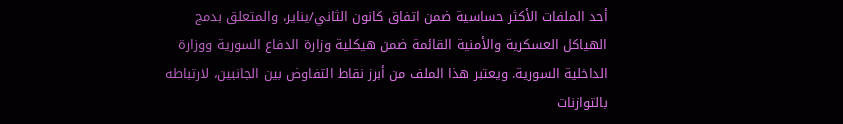أحد الملفات الأكثر حساسية ضمن اتفاق كانون الثاني/يناير، والمتعلق بدمج الهياكل العسكرية والأمنية القائمة ضمن هيكلية وزارة الدفاع السورية ووزارة الداخلية السورية. ويعتبر هذا الملف من أبرز نقاط التفاوض بين الجانبين، لارتباطه بالتوازنات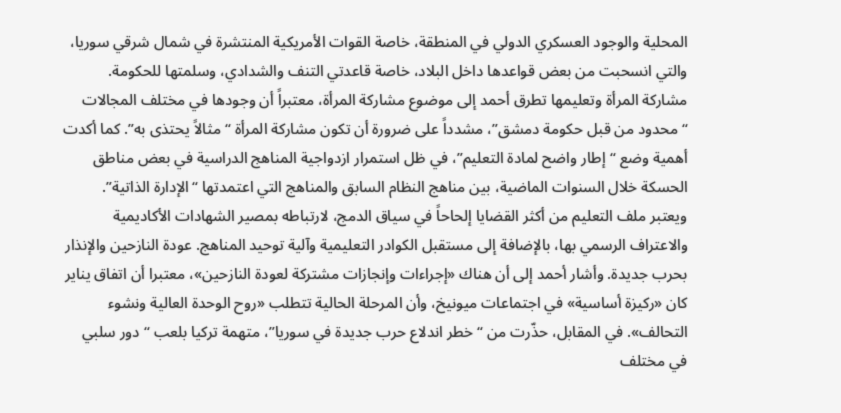المحلية والوجود العسكري الدولي في المنطقة، خاصة القوات الأمريكية المنتشرة في شمال شرقي سوريا، والتي انسحبت من بعض قواعدها داخل البلاد، خاصة قاعدتي التنف والشدادي، وسلمتها للحكومة. مشاركة المرأة وتعليمها تطرق أحمد إلى موضوع مشاركة المرأة، معتبراً أن وجودها في مختلف المجالات “محدود من قبل حكومة دمشق”، مشدداً على ضرورة أن تكون مشاركة المرأة “مثالاً يحتذى به”. كما أكدت أهمية وضع “إطار واضح لمادة التعليم”، في ظل استمرار ازدواجية المناهج الدراسية في بعض مناطق الحسكة خلال السنوات الماضية، بين مناهج النظام السابق والمناهج التي اعتمدتها “الإدارة الذاتية”. ويعتبر ملف التعليم من أكثر القضايا إلحاحاً في سياق الدمج، لارتباطه بمصير الشهادات الأكاديمية والاعتراف الرسمي بها، بالإضافة إلى مستقبل الكوادر التعليمية وآلية توحيد المناهج. عودة النازحين والإنذار بحرب جديدة. وأشار أحمد إلى أن هناك «إجراءات وإنجازات مشتركة لعودة النازحين»، معتبرا أن اتفاق يناير كان «ركيزة أساسية» في اجتماعات ميونيخ، وأن المرحلة الحالية تتطلب «روح الوحدة العالية ونشوء التحالف». في المقابل، حذّرت من “خطر اندلاع حرب جديدة في سوريا”، متهمة تركيا بلعب “دور سلبي في مختلف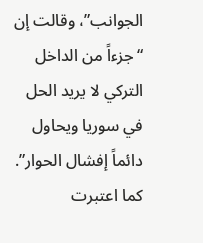الجوانب”، وقالت إن “جزءاً من الداخل التركي لا يريد الحل في سوريا ويحاول دائماً إفشال الحوار”. كما اعتبرت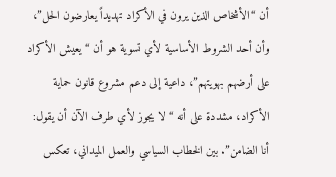أن “الأشخاص الذين يرون في الأكراد تهديداً يعارضون الحل”، وأن أحد الشروط الأساسية لأي تسوية هو أن “يعيش الأكراد على أرضهم بهويتهم”، داعية إلى دعم مشروع قانون حماية الأكراد، مشددة على أنه “لا يجوز لأي طرف الآن أن يقول: أنا الضامن”. بين الخطاب السياسي والعمل الميداني، تعكس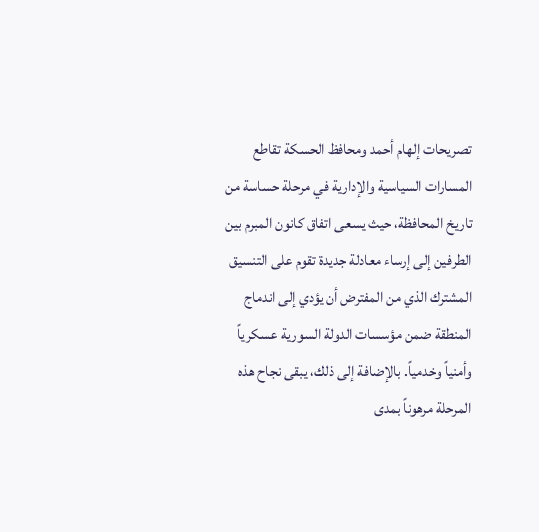تصريحات إلهام أحمد ومحافظ الحسكة تقاطع المسارات السياسية والإدارية في مرحلة حساسة من تاريخ المحافظة، حيث يسعى اتفاق كانون المبرم بين الطرفين إلى إرساء معادلة جديدة تقوم على التنسيق المشترك الذي من المفترض أن يؤدي إلى اندماج المنطقة ضمن مؤسسات الدولة السورية عسكرياً وأمنياً وخدمياً. بالإضافة إلى ذلك، يبقى نجاح هذه المرحلة مرهوناً بمدى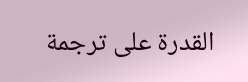القدرة على ترجمة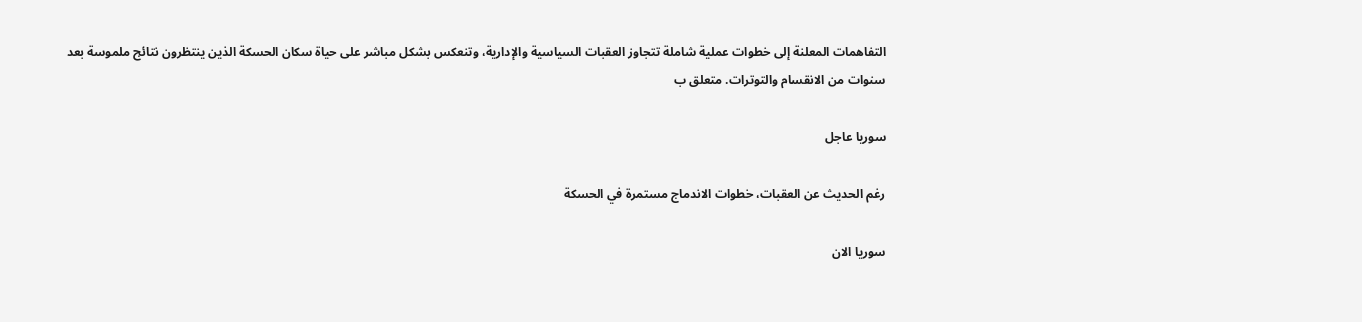التفاهمات المعلنة إلى خطوات عملية شاملة تتجاوز العقبات السياسية والإدارية، وتنعكس بشكل مباشر على حياة سكان الحسكة الذين ينتظرون نتائج ملموسة بعد سنوات من الانقسام والتوترات. متعلق ب

سوريا عاجل

رغم الحديث عن العقبات، خطوات الاندماج مستمرة في الحسكة

سوريا الان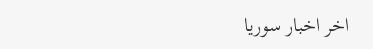اخر اخبار سوريا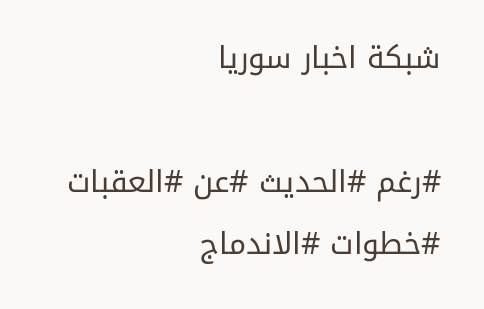شبكة اخبار سوريا

#رغم #الحديث #عن #العقبات #خطوات #الاندماج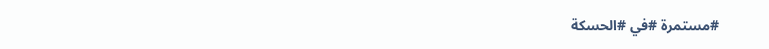#مستمرة #في #الحسكة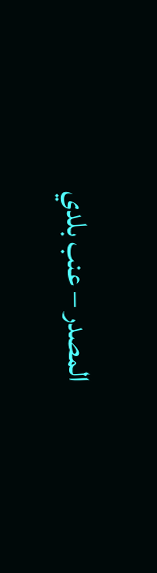المصدر – عنب بلدي